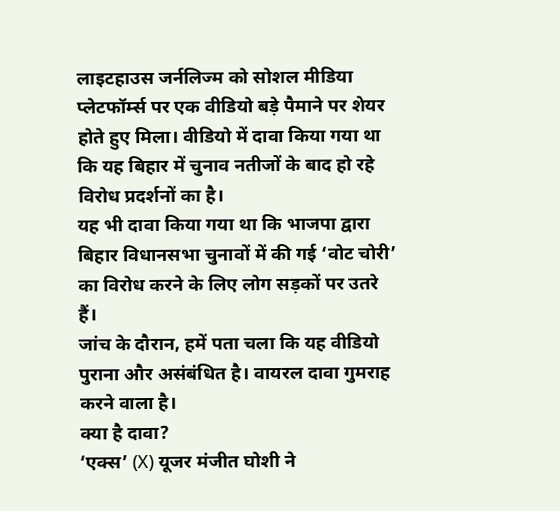लाइटहाउस जर्नलिज्म को सोशल मीडिया प्लेटफॉर्म्स पर एक वीडियो बड़े पैमाने पर शेयर होते हुए मिला। वीडियो में दावा किया गया था कि यह बिहार में चुनाव नतीजों के बाद हो रहे विरोध प्रदर्शनों का है।
यह भी दावा किया गया था कि भाजपा द्वारा बिहार विधानसभा चुनावों में की गई ‘वोट चोरी’ का विरोध करने के लिए लोग सड़कों पर उतरे हैं।
जांच के दौरान, हमें पता चला कि यह वीडियो पुराना और असंबंधित है। वायरल दावा गुमराह करने वाला है।
क्या है दावा?
‘एक्स’ (X) यूजर मंजीत घोशी ने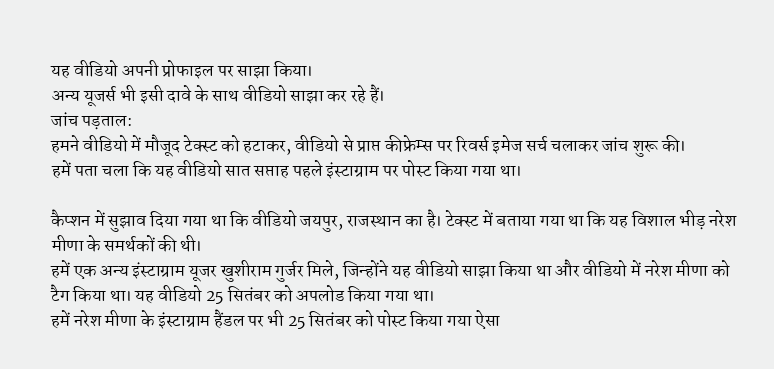यह वीडियो अपनी प्रोफाइल पर साझा किया।
अन्य यूजर्स भी इसी दावे के साथ वीडियो साझा कर रहे हैं।
जांच पड़ताल:
हमने वीडियो में मौजूद टेक्स्ट को हटाकर, वीडियो से प्राप्त कीफ्रेम्स पर रिवर्स इमेज सर्च चलाकर जांच शुरू की।
हमें पता चला कि यह वीडियो सात सप्ताह पहले इंस्टाग्राम पर पोस्ट किया गया था।

कैप्शन में सुझाव दिया गया था कि वीडियो जयपुर, राजस्थान का है। टेक्स्ट में बताया गया था कि यह विशाल भीड़ नरेश मीणा के समर्थकों की थी।
हमें एक अन्य इंस्टाग्राम यूजर खुशीराम गुर्जर मिले, जिन्होंने यह वीडियो साझा किया था और वीडियो में नरेश मीणा को टैग किया था। यह वीडियो 25 सितंबर को अपलोड किया गया था।
हमें नरेश मीणा के इंस्टाग्राम हैंडल पर भी 25 सितंबर को पोस्ट किया गया ऐसा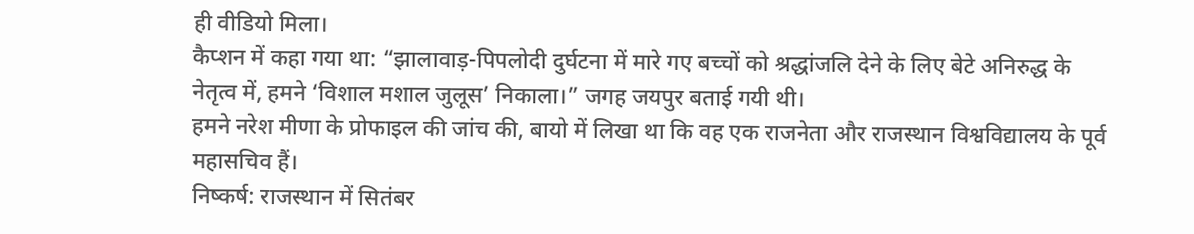ही वीडियो मिला।
कैप्शन में कहा गया था: “झालावाड़-पिपलोदी दुर्घटना में मारे गए बच्चों को श्रद्धांजलि देने के लिए बेटे अनिरुद्ध के नेतृत्व में, हमने ‘विशाल मशाल जुलूस’ निकाला।” जगह जयपुर बताई गयी थी।
हमने नरेश मीणा के प्रोफाइल की जांच की, बायो में लिखा था कि वह एक राजनेता और राजस्थान विश्वविद्यालय के पूर्व महासचिव हैं।
निष्कर्ष: राजस्थान में सितंबर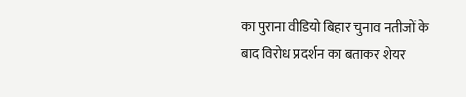का पुराना वीडियो बिहार चुनाव नतीजों के बाद विरोध प्रदर्शन का बताकर शेयर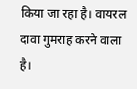किया जा रहा है। वायरल दावा गुमराह करने वाला है।